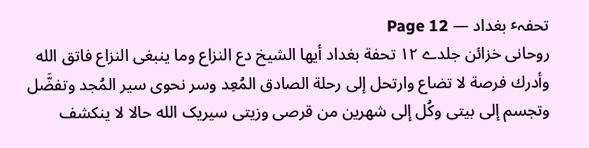تحفہٴ بغداد — Page 12
روحانی خزائن جلدے ۱۲ تحفة بغداد أيها الشيخ دع النزاع وما ينبغى النزاع فاتق الله وأدرك فرصة لا تضاع وارتحل إلى رحلة الصادق المُعِد وسر نحوى سير المُجد وتفضَّل وتجسم إلى بيتى وكُل إلى شهرين من قرصی وزیتی سیریک الله حالا لا ينكشف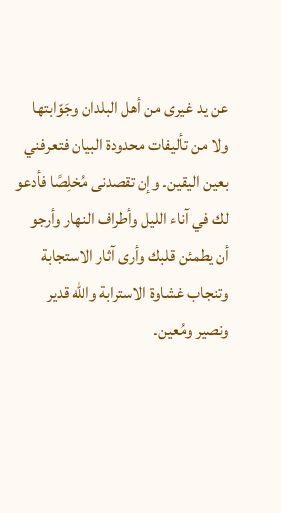عن يد غيرى من أهل البلدان وجَوّابتها ولا من تأليفات محدودة البيان فتعرفني بعين اليقين۔ وإن تقصدنى مُخلِصًا فأدعو لك في آناء الليل وأطراف النهار وأرجو أن يطمئن قلبك وأرى آثار الاستجابة وتنجاب غشاوة الاسترابة والله قدير ونصير ومُعين۔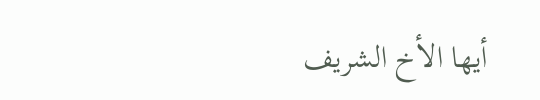أيها الأخ الشريف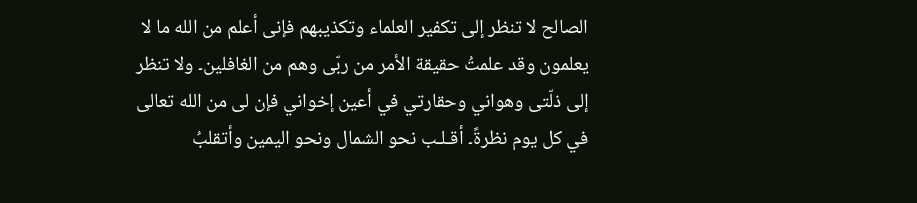الصالح لا تنظر إلى تكفير العلماء وتكذيبهم فإنى أعلم من الله ما لا يعلمون وقد علمتُ حقيقة الأمر من ربّى وهم من الغافلين۔ ولا تنظر إلى ذلّتى وهواني وحقارتي في أعين إخواني فإن لى من الله تعالى في كل يوم نظرةً۔ أقـلـب نحو الشمال ونحو اليمين وأتقلبُ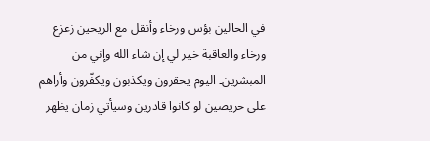في الحالين بؤس ورخاء وأنقل مع الريحين زعزع ورخاء والعاقبة خير لي إن شاء الله وإني من المبشرين۔ اليوم يحقرون ويكذبون ويكفّرون وأراهم على حريصين لو كانوا قادرين وسيأتي زمان يظهر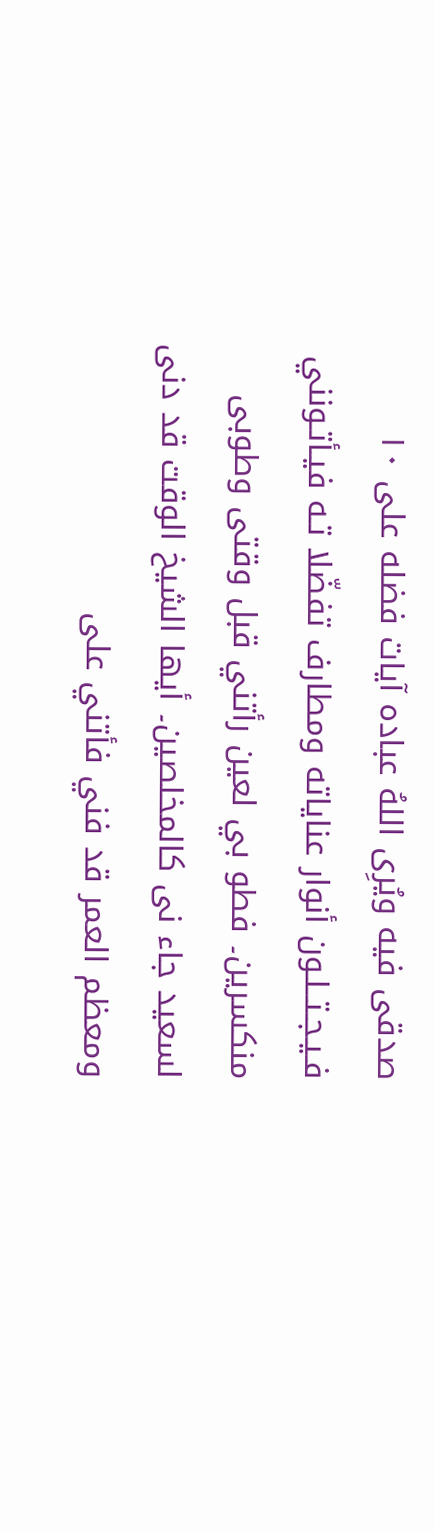صدقى فيه ويُرِى اللهُ عباده آیات فضله على ١٠ فـيـجـتــلـون أنوار عناياته ومطارف تفضّلا تـه فيـأتـونني منكسرين۔ فطو بي لعين رأتني قبل وقتى وطوبى لسعيد جاء نی کالمخلصين۔ أيها الشيخ الوقت قد دنى ومعظم العمر قد فني فأتني على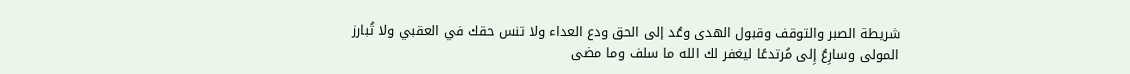شريطة الصبر والتوقف وقبول الهدى وعُد إلى الحق ودع العداء ولا تنس حقك في العقبي ولا تُبارز المولى وسارِعُ إِلى مُرتدعًا ليغفر لك الله ما سلف وما مضى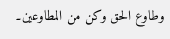وطاوع الحق وكن من المطاوعين۔